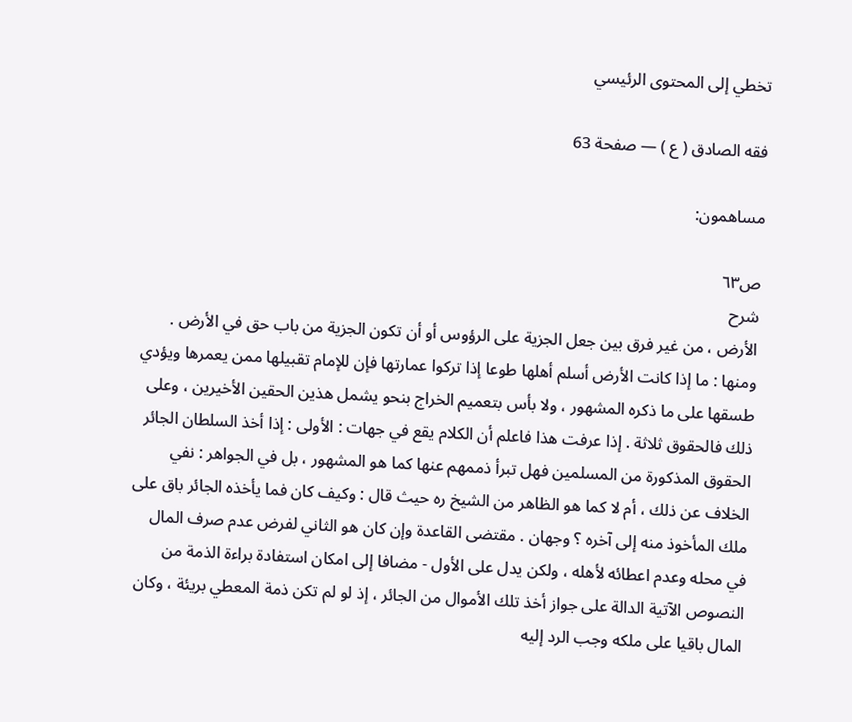تخطي إلى المحتوى الرئيسي

فقه الصادق ( ع ) — صفحة 63

مساهمون:

ص٦٣
شرح
الأرض ، من غير فرق بين جعل الجزية على الرؤوس أو أن تكون الجزية من باب حق في الأرض . ومنها : ما إذا كانت الأرض أسلم أهلها طوعا إذا تركوا عمارتها فإن للإمام تقبيلها ممن يعمرها ويؤدي طسقها على ما ذكره المشهور ، ولا بأس بتعميم الخراج بنحو يشمل هذين الحقين الأخيرين ، وعلى ذلك فالحقوق ثلاثة . إذا عرفت هذا فاعلم أن الكلام يقع في جهات : الأولى : إذا أخذ السلطان الجائر الحقوق المذكورة من المسلمين فهل تبرأ ذممهم عنها كما هو المشهور ، بل في الجواهر : نفي الخلاف عن ذلك ، أم لا كما هو الظاهر من الشيخ ره حيث قال : وكيف كان فما يأخذه الجائر باق على ملك المأخوذ منه إلى آخره ؟ وجهان . مقتضى القاعدة وإن كان هو الثاني لفرض عدم صرف المال في محله وعدم اعطائه لأهله ، ولكن يدل على الأول - مضافا إلى امكان استفادة براءة الذمة من النصوص الآتية الدالة على جواز أخذ تلك الأموال من الجائر ، إذ لو لم تكن ذمة المعطي بريئة ، وكان المال باقيا على ملكه وجب الرد إليه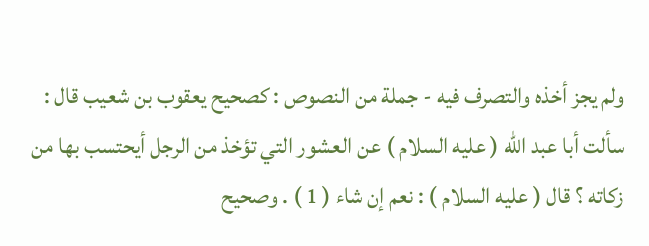ولم يجز أخذه والتصرف فيه - جملة من النصوص : كصحيح يعقوب بن شعيب قال : سألت أبا عبد الله ( عليه السلام ) عن العشور التي تؤخذ من الرجل أيحتسب بها من زكاته ؟ قال ( عليه السلام ) : نعم إن شاء ( 1 ) . وصحيح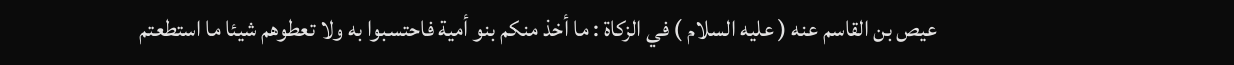عيص بن القاسم عنه ( عليه السلام ) في الزكاة : ما أخذ منكم بنو أمية فاحتسبوا به ولا تعطوهم شيئا ما استطعتم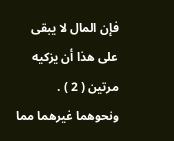فإن المال لا يبقى على هذا أن يزكيه مرتين ( 2 ) . ونحوهما غيرهما مما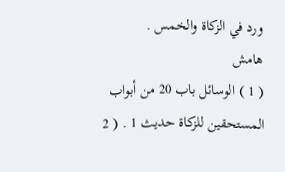ورد في الزكاة والخمس .
هامش
( 1 ) الوسائل باب 20 من أبواب المستحقين للزكاة حديث 1 . ( 2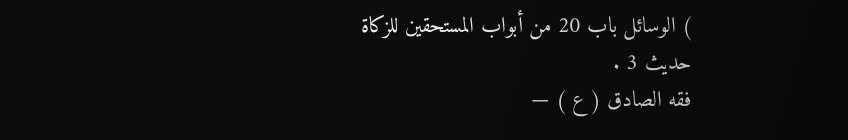) الوسائل باب 20 من أبواب المستحقين للزكاة حديث 3 .
فقه الصادق ( ع ) —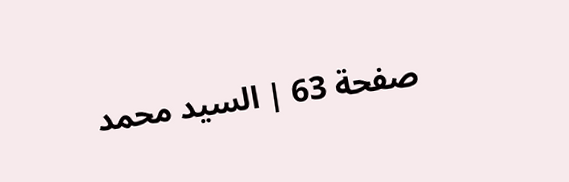صفحة 63 | السيد محمد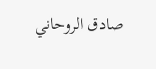صادق الروحاني